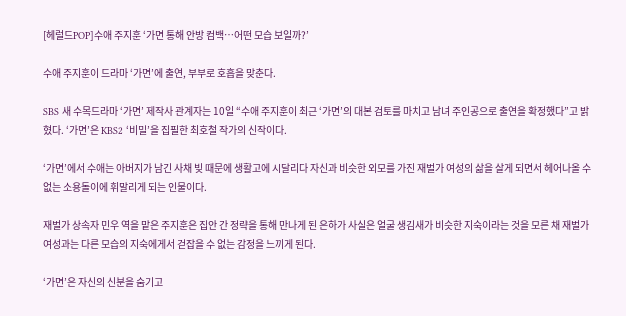[헤럴드POP]수애 주지훈 ‘가면 통해 안방 컴백…어떤 모습 보일까?’

수애 주지훈이 드라마 ‘가면’에 출연, 부부로 호흡을 맞춘다.

SBS 새 수목드라마 ‘가면’ 제작사 관계자는 10일 “수애 주지훈이 최근 ‘가면’의 대본 검토를 마치고 남녀 주인공으로 출연을 확정했다”고 밝혔다. ‘가면’은 KBS2 ‘비밀’을 집필한 최호철 작가의 신작이다.

‘가면’에서 수애는 아버지가 남긴 사채 빚 때문에 생활고에 시달리다 자신과 비슷한 외모를 가진 재벌가 여성의 삶을 살게 되면서 헤어나올 수 없는 소용돌이에 휘말리게 되는 인물이다.

재벌가 상속자 민우 역을 맡은 주지훈은 집안 간 정략을 통해 만나게 된 은하가 사실은 얼굴 생김새가 비슷한 지숙이라는 것을 모른 채 재벌가 여성과는 다른 모습의 지숙에게서 걷잡을 수 없는 감정을 느끼게 된다.

‘가면’은 자신의 신분을 숨기고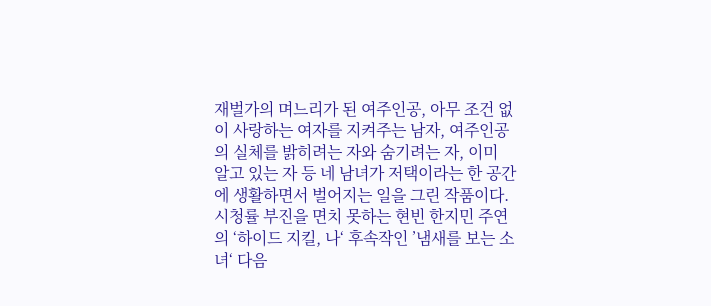재벌가의 며느리가 된 여주인공, 아무 조건 없이 사랑하는 여자를 지켜주는 남자, 여주인공의 실체를 밝히려는 자와 숨기려는 자, 이미 알고 있는 자 등 네 남녀가 저택이라는 한 공간에 생활하면서 벌어지는 일을 그린 작품이다. 시청률 부진을 면치 못하는 현빈 한지민 주연의 ‘하이드 지킬, 나‘ 후속작인 ’냄새를 보는 소녀‘ 다음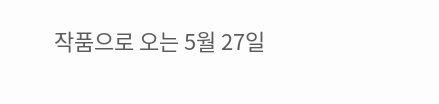작품으로 오는 5월 27일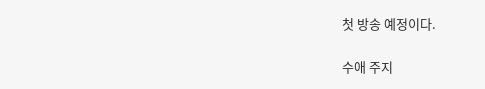첫 방송 예정이다.

수애 주지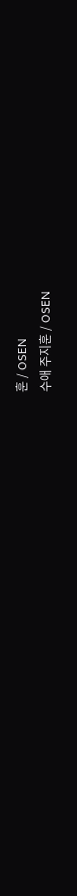훈 / OSEN
수애 주지훈 / OSEN